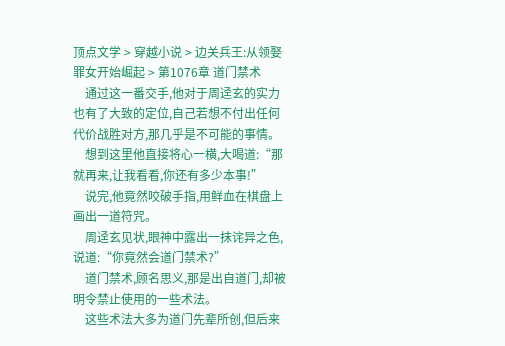顶点文学 > 穿越小说 > 边关兵王:从领娶罪女开始崛起 > 第1076章 道门禁术
    通过这一番交手,他对于周迳玄的实力也有了大致的定位,自己若想不付出任何代价战胜对方,那几乎是不可能的事情。
    想到这里他直接将心一横,大喝道:“那就再来,让我看看,你还有多少本事!”
    说完,他竟然咬破手指,用鲜血在棋盘上画出一道符咒。
    周迳玄见状,眼神中露出一抹诧异之色,说道:“你竟然会道门禁术?”
    道门禁术,顾名思义,那是出自道门,却被明令禁止使用的一些术法。
    这些术法大多为道门先辈所创,但后来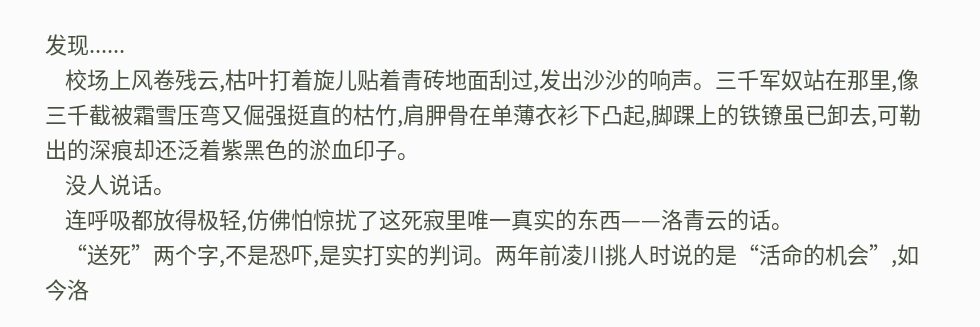发现......
    校场上风卷残云,枯叶打着旋儿贴着青砖地面刮过,发出沙沙的响声。三千军奴站在那里,像三千截被霜雪压弯又倔强挺直的枯竹,肩胛骨在单薄衣衫下凸起,脚踝上的铁镣虽已卸去,可勒出的深痕却还泛着紫黑色的淤血印子。
    没人说话。
    连呼吸都放得极轻,仿佛怕惊扰了这死寂里唯一真实的东西——洛青云的话。
    “送死”两个字,不是恐吓,是实打实的判词。两年前凌川挑人时说的是“活命的机会”,如今洛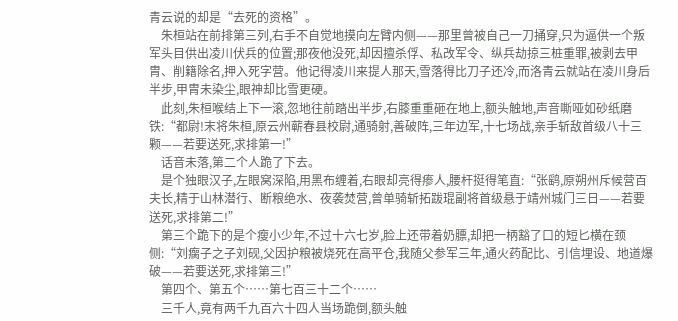青云说的却是“去死的资格”。
    朱桓站在前排第三列,右手不自觉地摸向左臂内侧——那里曾被自己一刀捅穿,只为逼供一个叛军头目供出凌川伏兵的位置;那夜他没死,却因擅杀俘、私改军令、纵兵劫掠三桩重罪,被剥去甲胄、削籍除名,押入死字营。他记得凌川来提人那天,雪落得比刀子还冷,而洛青云就站在凌川身后半步,甲胄未染尘,眼神却比雪更硬。
    此刻,朱桓喉结上下一滚,忽地往前踏出半步,右膝重重砸在地上,额头触地,声音嘶哑如砂纸磨铁:“都尉!末将朱桓,原云州蕲春县校尉,通骑射,善破阵,三年边军,十七场战,亲手斩敌首级八十三颗——若要送死,求排第一!”
    话音未落,第二个人跪了下去。
    是个独眼汉子,左眼窝深陷,用黑布缠着,右眼却亮得瘆人,腰杆挺得笔直:“张鹞,原朔州斥候营百夫长,精于山林潜行、断粮绝水、夜袭焚营,曾单骑斩拓跋琨副将首级悬于靖州城门三日——若要送死,求排第二!”
    第三个跪下的是个瘦小少年,不过十六七岁,脸上还带着奶膘,却把一柄豁了口的短匕横在颈侧:“刘瘸子之子刘砚,父因护粮被烧死在高平仓,我随父参军三年,通火药配比、引信埋设、地道爆破——若要送死,求排第三!”
    第四个、第五个……第七百三十二个……
    三千人,竟有两千九百六十四人当场跪倒,额头触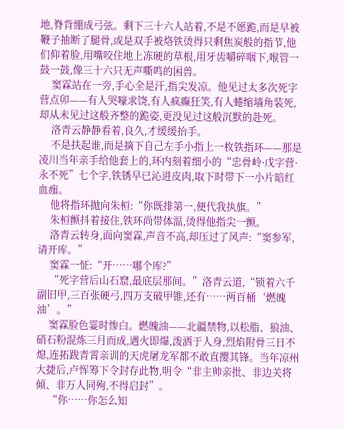地,脊背绷成弓弦。剩下三十六人站着,不是不愿跪,而是早被鞭子抽断了腿骨,或是双手被烙铁烫得只剩焦炭般的指节,他们仰着脸,用嘴咬住地上冻硬的草根,用牙齿嚼碎咽下,喉管一鼓一鼓,像三十六只无声嘶鸣的困兽。
    窦霖站在一旁,手心全是汗,指尖发凉。他见过太多次死字营点卯——有人哭嚎求饶,有人疯癫狂笑,有人蜷缩墙角装死,却从未见过这般齐整的跪姿,更没见过这般沉默的赴死。
    洛青云静静看着,良久,才缓缓抬手。
    不是扶起谁,而是摘下自己左手小指上一枚铁指环——那是凌川当年亲手给他套上的,环内刻着细小的“忠骨岭·戊字营·永不死”七个字,铁锈早已沁进皮肉,取下时带下一小片暗红血痂。
    他将指环抛向朱桓:“你既排第一,便代我执旗。”
    朱桓颤抖着接住,铁环尚带体温,烫得他指尖一颤。
    洛青云转身,面向窦霖,声音不高,却压过了风声:“窦参军,请开库。”
    窦霖一怔:“开……哪个库?”
    “死字营后山石窟,最底层那间。”洛青云道,“锁着六千副旧甲,三百张硬弓,四万支破甲锥,还有……两百桶‘燃魄油’。”
    窦霖脸色霎时惨白。燃魄油——北疆禁物,以松脂、狼油、硝石粉混炼三月而成,遇火即爆,泼洒于人身,烈焰附骨三日不熄,连拓跋青霄亲训的天虎屠龙军都不敢直撄其锋。当年凉州大捷后,卢恽筹下令封存此物,明令“非主帅亲批、非边关将倾、非万人同殉,不得启封”。
    “你……你怎么知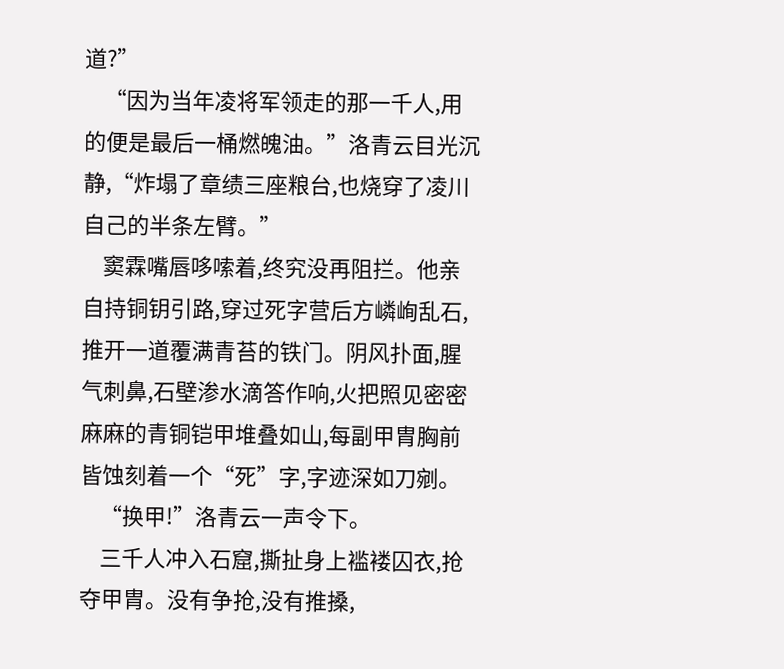道?”
    “因为当年凌将军领走的那一千人,用的便是最后一桶燃魄油。”洛青云目光沉静,“炸塌了章绩三座粮台,也烧穿了凌川自己的半条左臂。”
    窦霖嘴唇哆嗦着,终究没再阻拦。他亲自持铜钥引路,穿过死字营后方嶙峋乱石,推开一道覆满青苔的铁门。阴风扑面,腥气刺鼻,石壁渗水滴答作响,火把照见密密麻麻的青铜铠甲堆叠如山,每副甲胄胸前皆蚀刻着一个“死”字,字迹深如刀剜。
    “换甲!”洛青云一声令下。
    三千人冲入石窟,撕扯身上褴褛囚衣,抢夺甲胄。没有争抢,没有推搡,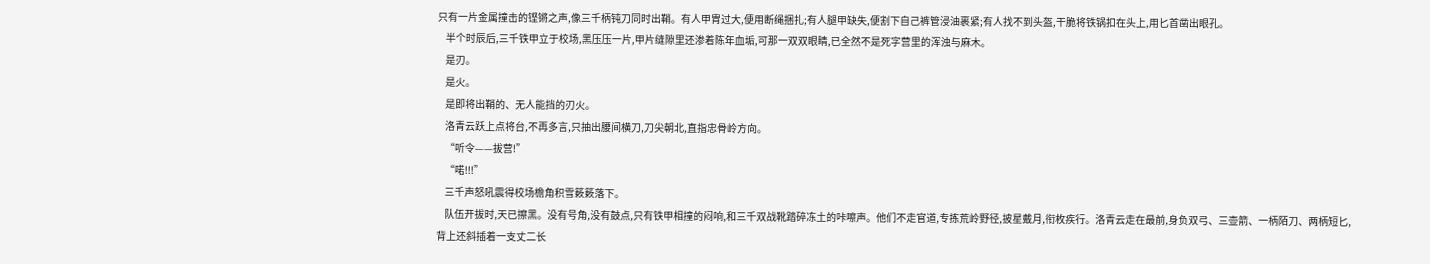只有一片金属撞击的铿锵之声,像三千柄钝刀同时出鞘。有人甲胄过大,便用断绳捆扎;有人腿甲缺失,便割下自己裤管浸油裹紧;有人找不到头盔,干脆将铁锅扣在头上,用匕首凿出眼孔。
    半个时辰后,三千铁甲立于校场,黑压压一片,甲片缝隙里还渗着陈年血垢,可那一双双眼睛,已全然不是死字营里的浑浊与麻木。
    是刃。
    是火。
    是即将出鞘的、无人能挡的刃火。
    洛青云跃上点将台,不再多言,只抽出腰间横刀,刀尖朝北,直指忠骨岭方向。
    “听令——拔营!”
    “喏!!!”
    三千声怒吼震得校场檐角积雪簌簌落下。
    队伍开拔时,天已擦黑。没有号角,没有鼓点,只有铁甲相撞的闷响,和三千双战靴踏碎冻土的咔嚓声。他们不走官道,专拣荒岭野径,披星戴月,衔枚疾行。洛青云走在最前,身负双弓、三壶箭、一柄陌刀、两柄短匕,背上还斜插着一支丈二长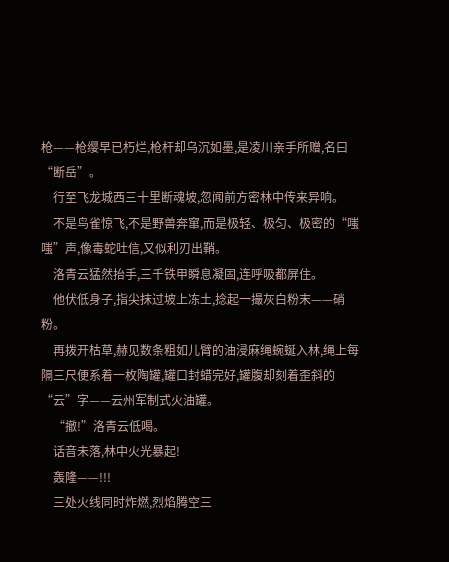枪——枪缨早已朽烂,枪杆却乌沉如墨,是凌川亲手所赠,名曰“断岳”。
    行至飞龙城西三十里断魂坡,忽闻前方密林中传来异响。
    不是鸟雀惊飞,不是野兽奔窜,而是极轻、极匀、极密的“嗤嗤”声,像毒蛇吐信,又似利刃出鞘。
    洛青云猛然抬手,三千铁甲瞬息凝固,连呼吸都屏住。
    他伏低身子,指尖抹过坡上冻土,捻起一撮灰白粉末——硝粉。
    再拨开枯草,赫见数条粗如儿臂的油浸麻绳蜿蜒入林,绳上每隔三尺便系着一枚陶罐,罐口封蜡完好,罐腹却刻着歪斜的“云”字——云州军制式火油罐。
    “撤!”洛青云低喝。
    话音未落,林中火光暴起!
    轰隆——!!!
    三处火线同时炸燃,烈焰腾空三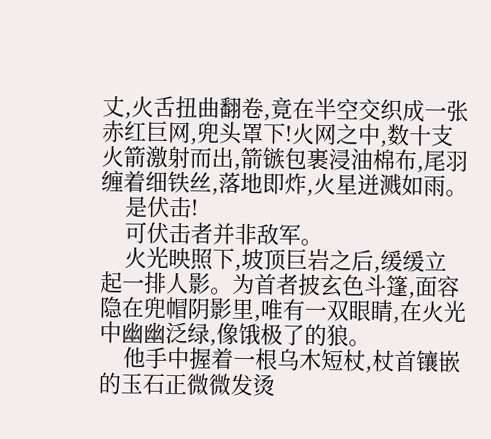丈,火舌扭曲翻卷,竟在半空交织成一张赤红巨网,兜头罩下!火网之中,数十支火箭激射而出,箭镞包裹浸油棉布,尾羽缠着细铁丝,落地即炸,火星迸溅如雨。
    是伏击!
    可伏击者并非敌军。
    火光映照下,坡顶巨岩之后,缓缓立起一排人影。为首者披玄色斗篷,面容隐在兜帽阴影里,唯有一双眼睛,在火光中幽幽泛绿,像饿极了的狼。
    他手中握着一根乌木短杖,杖首镶嵌的玉石正微微发烫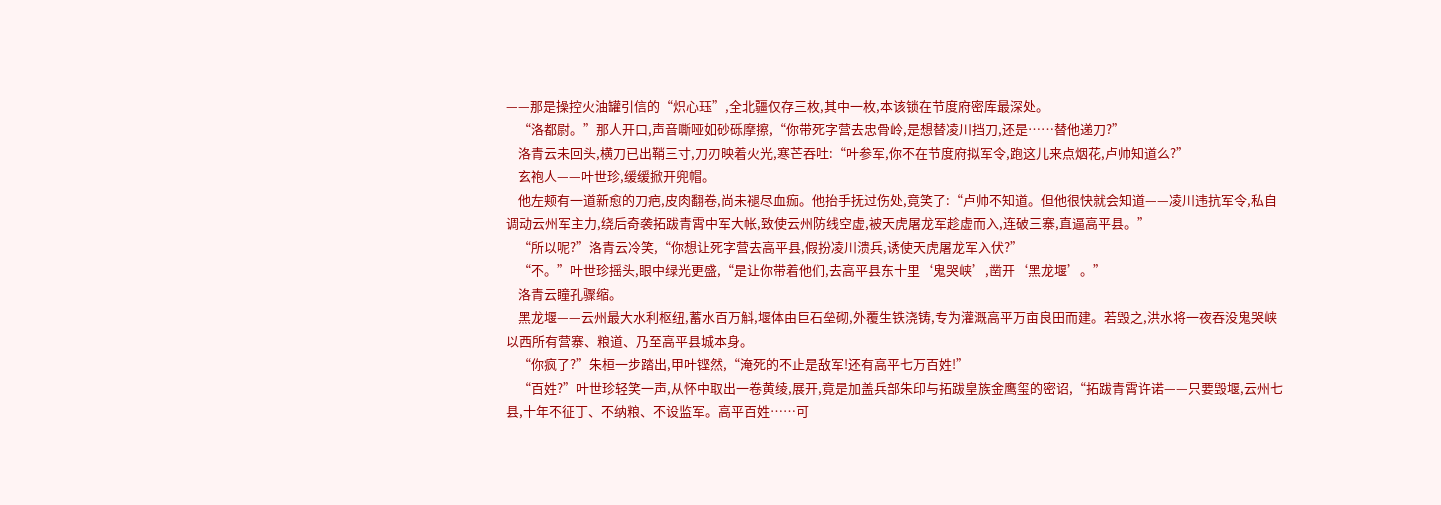——那是操控火油罐引信的“炽心珏”,全北疆仅存三枚,其中一枚,本该锁在节度府密库最深处。
    “洛都尉。”那人开口,声音嘶哑如砂砾摩擦,“你带死字营去忠骨岭,是想替凌川挡刀,还是……替他递刀?”
    洛青云未回头,横刀已出鞘三寸,刀刃映着火光,寒芒吞吐:“叶参军,你不在节度府拟军令,跑这儿来点烟花,卢帅知道么?”
    玄袍人——叶世珍,缓缓掀开兜帽。
    他左颊有一道新愈的刀疤,皮肉翻卷,尚未褪尽血痂。他抬手抚过伤处,竟笑了:“卢帅不知道。但他很快就会知道——凌川违抗军令,私自调动云州军主力,绕后奇袭拓跋青霄中军大帐,致使云州防线空虚,被天虎屠龙军趁虚而入,连破三寨,直逼高平县。”
    “所以呢?”洛青云冷笑,“你想让死字营去高平县,假扮凌川溃兵,诱使天虎屠龙军入伏?”
    “不。”叶世珍摇头,眼中绿光更盛,“是让你带着他们,去高平县东十里‘鬼哭峡’,凿开‘黑龙堰’。”
    洛青云瞳孔骤缩。
    黑龙堰——云州最大水利枢纽,蓄水百万斛,堰体由巨石垒砌,外覆生铁浇铸,专为灌溉高平万亩良田而建。若毁之,洪水将一夜吞没鬼哭峡以西所有营寨、粮道、乃至高平县城本身。
    “你疯了?”朱桓一步踏出,甲叶铿然,“淹死的不止是敌军!还有高平七万百姓!”
    “百姓?”叶世珍轻笑一声,从怀中取出一卷黄绫,展开,竟是加盖兵部朱印与拓跋皇族金鹰玺的密诏,“拓跋青霄许诺——只要毁堰,云州七县,十年不征丁、不纳粮、不设监军。高平百姓……可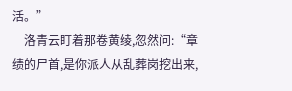活。”
    洛青云盯着那卷黄绫,忽然问:“章绩的尸首,是你派人从乱葬岗挖出来,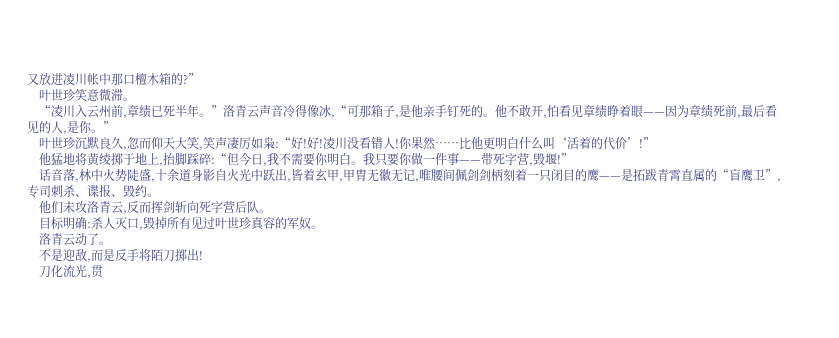又放进凌川帐中那口檀木箱的?”
    叶世珍笑意微滞。
    “凌川入云州前,章绩已死半年。”洛青云声音冷得像冰,“可那箱子,是他亲手钉死的。他不敢开,怕看见章绩睁着眼——因为章绩死前,最后看见的人,是你。”
    叶世珍沉默良久,忽而仰天大笑,笑声凄厉如枭:“好!好!凌川没看错人!你果然……比他更明白什么叫‘活着的代价’!”
    他猛地将黄绫掷于地上,抬脚踩碎:“但今日,我不需要你明白。我只要你做一件事——带死字营,毁堰!”
    话音落,林中火势陡盛,十余道身影自火光中跃出,皆着玄甲,甲胄无徽无记,唯腰间佩剑剑柄刻着一只闭目的鹰——是拓跋青霄直属的“盲鹰卫”,专司刺杀、谍报、毁约。
    他们未攻洛青云,反而挥剑斩向死字营后队。
    目标明确:杀人灭口,毁掉所有见过叶世珍真容的军奴。
    洛青云动了。
    不是迎敌,而是反手将陌刀掷出!
    刀化流光,贯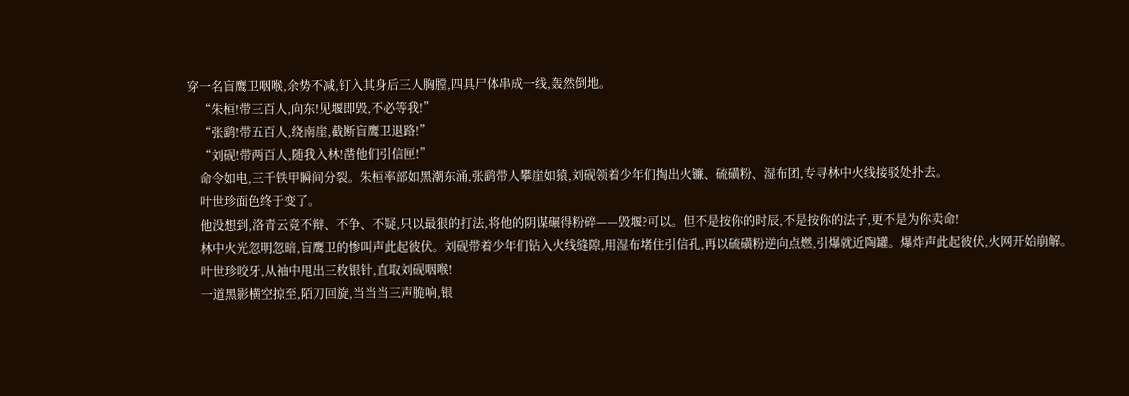穿一名盲鹰卫咽喉,余势不减,钉入其身后三人胸膛,四具尸体串成一线,轰然倒地。
    “朱桓!带三百人,向东!见堰即毁,不必等我!”
    “张鹞!带五百人,绕南崖,截断盲鹰卫退路!”
    “刘砚!带两百人,随我入林!凿他们引信匣!”
    命令如电,三千铁甲瞬间分裂。朱桓率部如黑潮东涌,张鹞带人攀崖如猿,刘砚领着少年们掏出火镰、硫磺粉、湿布团,专寻林中火线接驳处扑去。
    叶世珍面色终于变了。
    他没想到,洛青云竟不辩、不争、不疑,只以最狠的打法,将他的阴谋碾得粉碎——毁堰?可以。但不是按你的时辰,不是按你的法子,更不是为你卖命!
    林中火光忽明忽暗,盲鹰卫的惨叫声此起彼伏。刘砚带着少年们钻入火线缝隙,用湿布堵住引信孔,再以硫磺粉逆向点燃,引爆就近陶罐。爆炸声此起彼伏,火网开始崩解。
    叶世珍咬牙,从袖中甩出三枚银针,直取刘砚咽喉!
    一道黑影横空掠至,陌刀回旋,当当当三声脆响,银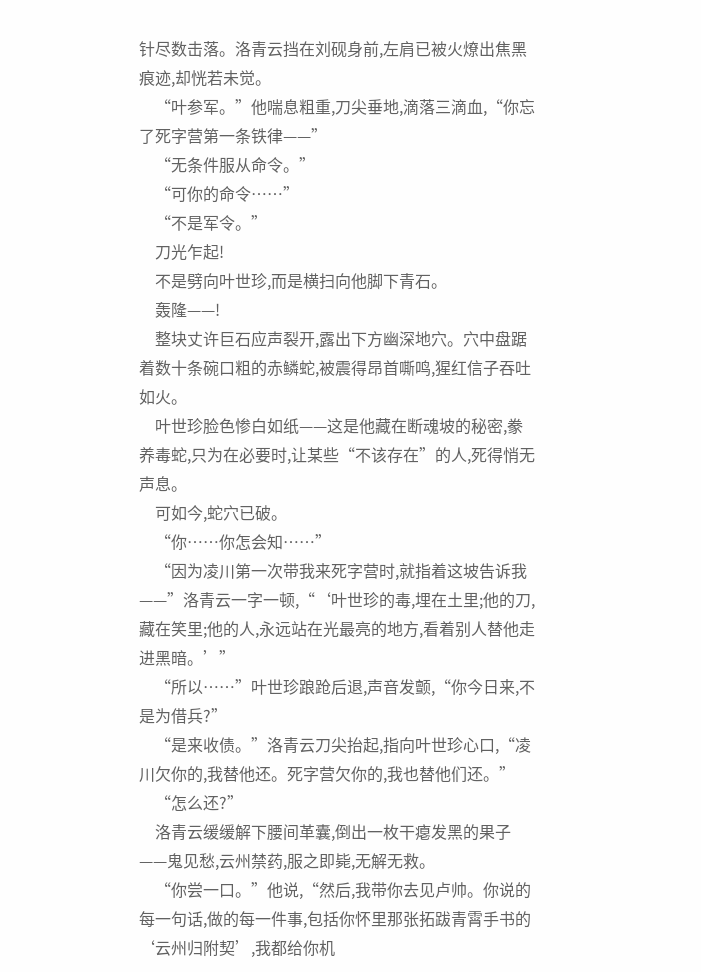针尽数击落。洛青云挡在刘砚身前,左肩已被火燎出焦黑痕迹,却恍若未觉。
    “叶参军。”他喘息粗重,刀尖垂地,滴落三滴血,“你忘了死字营第一条铁律——”
    “无条件服从命令。”
    “可你的命令……”
    “不是军令。”
    刀光乍起!
    不是劈向叶世珍,而是横扫向他脚下青石。
    轰隆——!
    整块丈许巨石应声裂开,露出下方幽深地穴。穴中盘踞着数十条碗口粗的赤鳞蛇,被震得昂首嘶鸣,猩红信子吞吐如火。
    叶世珍脸色惨白如纸——这是他藏在断魂坡的秘密,豢养毒蛇,只为在必要时,让某些“不该存在”的人,死得悄无声息。
    可如今,蛇穴已破。
    “你……你怎会知……”
    “因为凌川第一次带我来死字营时,就指着这坡告诉我——”洛青云一字一顿,“‘叶世珍的毒,埋在土里;他的刀,藏在笑里;他的人,永远站在光最亮的地方,看着别人替他走进黑暗。’”
    “所以……”叶世珍踉跄后退,声音发颤,“你今日来,不是为借兵?”
    “是来收债。”洛青云刀尖抬起,指向叶世珍心口,“凌川欠你的,我替他还。死字营欠你的,我也替他们还。”
    “怎么还?”
    洛青云缓缓解下腰间革囊,倒出一枚干瘪发黑的果子——鬼见愁,云州禁药,服之即毙,无解无救。
    “你尝一口。”他说,“然后,我带你去见卢帅。你说的每一句话,做的每一件事,包括你怀里那张拓跋青霄手书的‘云州归附契’,我都给你机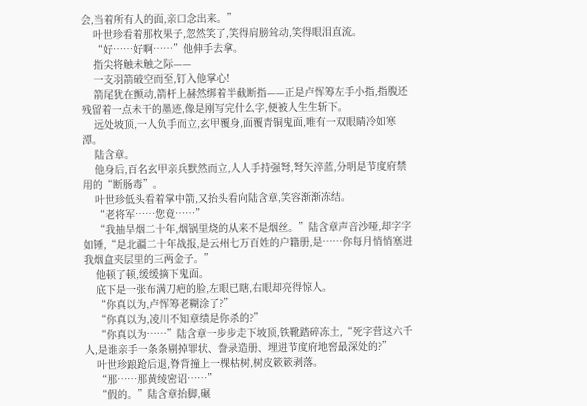会,当着所有人的面,亲口念出来。”
    叶世珍看着那枚果子,忽然笑了,笑得肩膀耸动,笑得眼泪直流。
    “好……好啊……”他伸手去拿。
    指尖将触未触之际——
    一支羽箭破空而至,钉入他掌心!
    箭尾犹在颤动,箭杆上赫然绑着半截断指——正是卢恽筹左手小指,指腹还残留着一点未干的墨迹,像是刚写完什么字,便被人生生斩下。
    远处坡顶,一人负手而立,玄甲覆身,面覆青铜鬼面,唯有一双眼睛冷如寒潭。
    陆含章。
    他身后,百名玄甲亲兵默然而立,人人手持强弩,弩矢淬蓝,分明是节度府禁用的“断肠毒”。
    叶世珍低头看着掌中箭,又抬头看向陆含章,笑容渐渐冻结。
    “老将军……您竟……”
    “我抽旱烟二十年,烟锅里烧的从来不是烟丝。”陆含章声音沙哑,却字字如锤,“是北疆二十年战报,是云州七万百姓的户籍册,是……你每月悄悄塞进我烟盒夹层里的三两金子。”
    他顿了顿,缓缓摘下鬼面。
    底下是一张布满刀疤的脸,左眼已瞎,右眼却亮得惊人。
    “你真以为,卢恽筹老糊涂了?”
    “你真以为,凌川不知章绩是你杀的?”
    “你真以为……”陆含章一步步走下坡顶,铁靴踏碎冻土,“死字营这六千人,是谁亲手一条条剔掉罪状、誊录造册、埋进节度府地窖最深处的?”
    叶世珍踉跄后退,脊背撞上一棵枯树,树皮簌簌剥落。
    “那……那黄绫密诏……”
    “假的。”陆含章抬脚,碾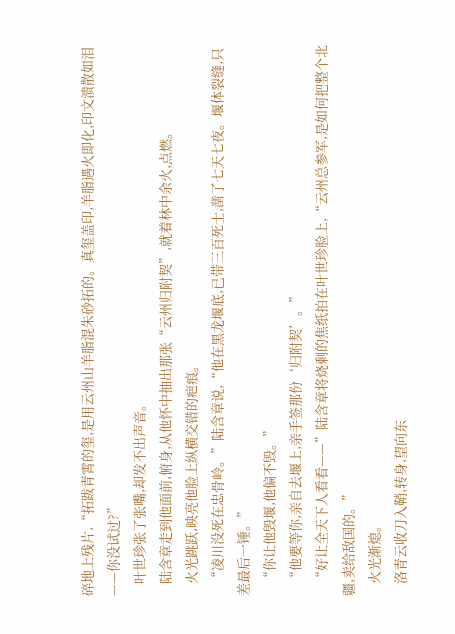碎地上残片,“拓跋青霄的玺,是用云州山羊脂混朱砂拓的。真玺盖印,羊脂遇火即化,印文溃散如泪——你没试过?”
    叶世珍张了张嘴,却发不出声音。
    陆含章走到他面前,俯身,从他怀中抽出那张“云州归附契”,就着林中余火,点燃。
    火光跳跃,映亮他脸上纵横交错的疤痕。
    “凌川没死在忠骨岭。”陆含章说,“他在黑龙堰底,已带三百死士,凿了七天七夜。堰体裂缝,只差最后一锤。”
    “你让他毁堰,他偏不毁。”
    “他要等你,亲自去堰上,亲手签那份‘归附契’。”
    “好让全天下人看看——”陆含章将烧剩的焦纸拍在叶世珍脸上,“云州总参军,是如何把整个北疆,卖给敌国的。”
    火光渐熄。
    洛青云收刀入鞘,转身,望向东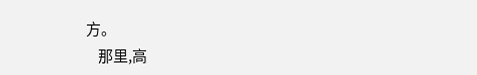方。
    那里,高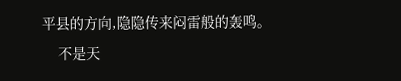平县的方向,隐隐传来闷雷般的轰鸣。
    不是天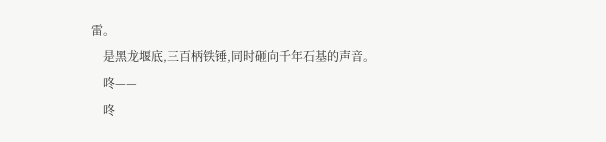雷。
    是黑龙堰底,三百柄铁锤,同时砸向千年石基的声音。
    咚——
    咚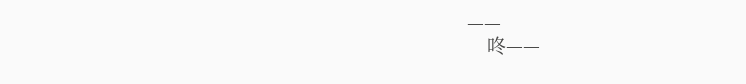——
    咚——